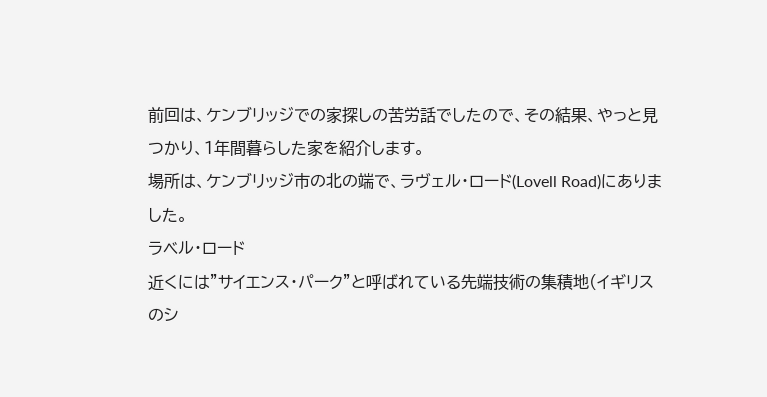前回は、ケンブリッジでの家探しの苦労話でしたので、その結果、やっと見つかり、1年間暮らした家を紹介します。
場所は、ケンブリッジ市の北の端で、ラヴェル・ロード(Lovell Road)にありました。
ラベル・ロード
近くには"サイエンス・パーク"と呼ばれている先端技術の集積地(イギリスのシ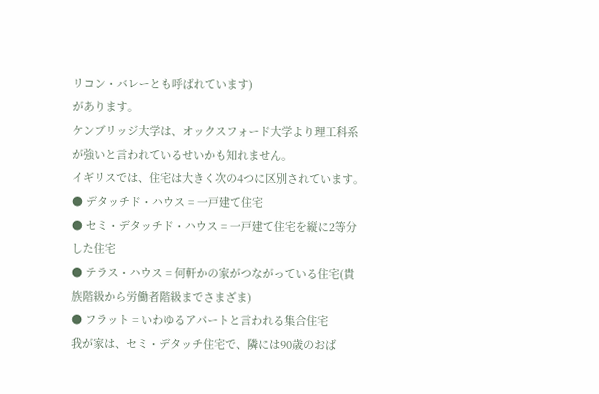リコン・バレーとも呼ばれています)
があります。
ケンブリッジ大学は、オックスフォード大学より理工科系が強いと言われているせいかも知れません。
イギリスでは、住宅は大きく次の4つに区別されています。
● デタッチド・ハウス = 一戸建て住宅
● セミ・デタッチド・ハウス = 一戸建て住宅を縦に2等分した住宅
● テラス・ハウス = 何軒かの家がつながっている住宅(貴族階級から労働者階級までさまざま)
● フラット = いわゆるアパートと言われる集合住宅
我が家は、セミ・デタッチ住宅で、隣には90歳のおば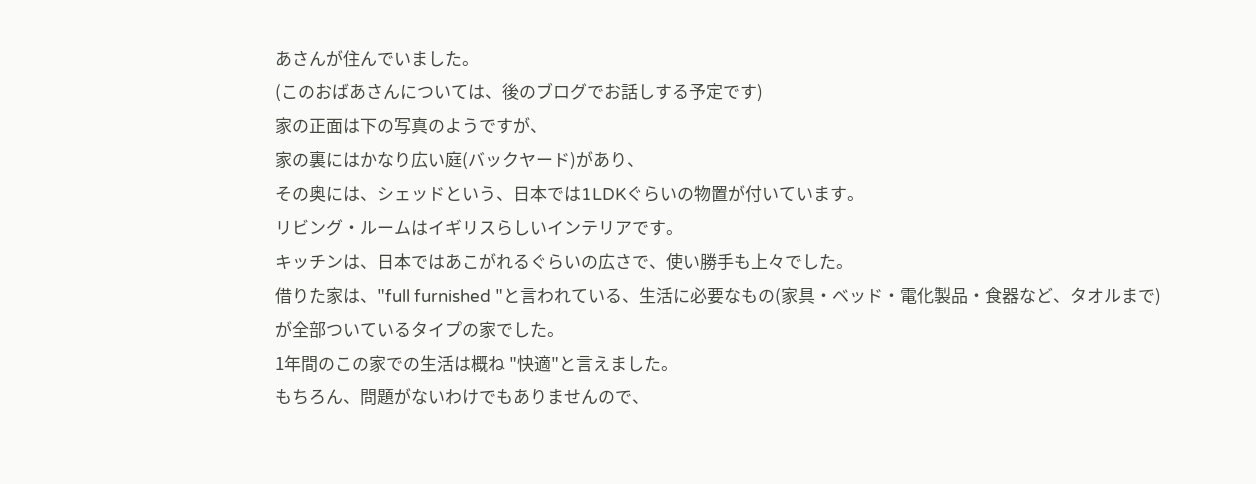あさんが住んでいました。
(このおばあさんについては、後のブログでお話しする予定です)
家の正面は下の写真のようですが、
家の裏にはかなり広い庭(バックヤード)があり、
その奥には、シェッドという、日本では1LDKぐらいの物置が付いています。
リビング・ルームはイギリスらしいインテリアです。
キッチンは、日本ではあこがれるぐらいの広さで、使い勝手も上々でした。
借りた家は、"full furnished "と言われている、生活に必要なもの(家具・ベッド・電化製品・食器など、タオルまで)
が全部ついているタイプの家でした。
1年間のこの家での生活は概ね "快適"と言えました。
もちろん、問題がないわけでもありませんので、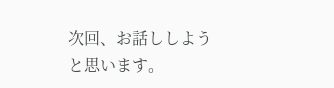次回、お話ししようと思います。